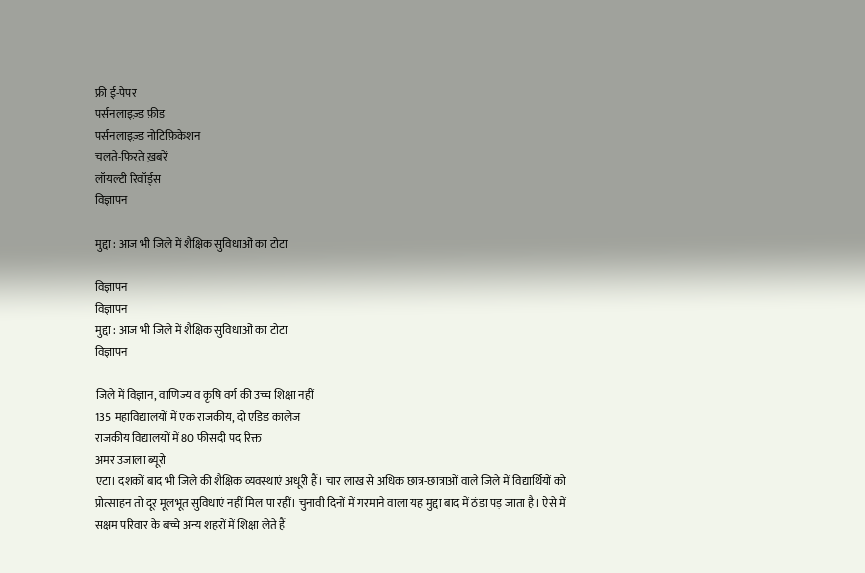फ्री ई-पेपर
पर्सनलाइज़्ड फ़ीड
पर्सनलाइज़्ड नोटिफ़िकेशन
चलते-फिरते ख़बरें
लॉयल्टी रिवॉर्ड्स
विज्ञापन

मुद्दा : आज भी जिले में शैक्षिक सुविधाओं का टोटा

विज्ञापन
विज्ञापन
मुद्दा : आज भी जिले में शैक्षिक सुविधाओं का टोटा
विज्ञापन

जिले में विज्ञान, वाणिज्य व कृषि वर्ग की उच्च शिक्षा नहीं
135 महाविद्यालयों में एक राजकीय, दो एडिड कालेज
राजकीय विद्यालयों में 80 फीसदी पद रिक्त
अमर उजाला ब्यूरो
एटा। दशकों बाद भी जिले की शैक्षिक व्यवस्थाएं अधूरी हैं। चार लाख से अधिक छात्र-छात्राओं वाले जिले में विद्यार्थियों को प्रोत्साहन तो दूर मूलभूत सुविधाएं नहीं मिल पा रहीं। चुनावी दिनों में गरमाने वाला यह मुद्दा बाद में ठंडा पड़ जाता है। ऐसे में सक्षम परिवार के बच्चे अन्य शहरों में शिक्षा लेते हैं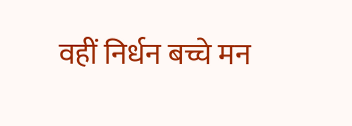वहीं निर्धन बच्चे मन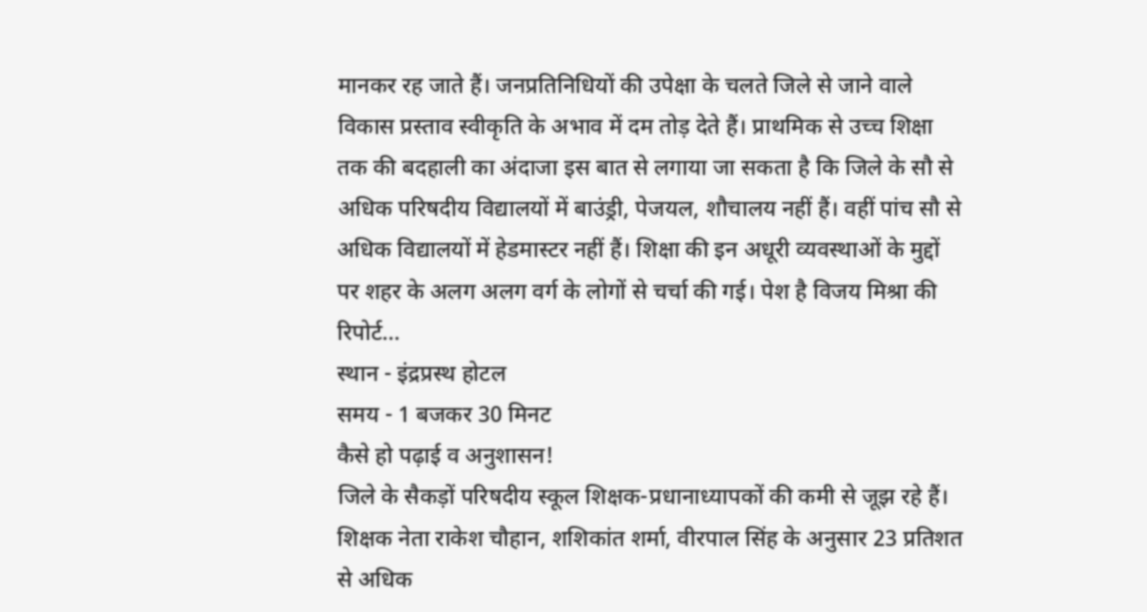मानकर रह जाते हैं। जनप्रतिनिधियों की उपेक्षा के चलते जिले से जाने वाले विकास प्रस्ताव स्वीकृति के अभाव में दम तोड़ देते हैं। प्राथमिक से उच्च शिक्षा तक की बदहाली का अंदाजा इस बात से लगाया जा सकता है कि जिले के सौ से अधिक परिषदीय विद्यालयों में बाउंड्री, पेजयल, शौचालय नहीं हैं। वहीं पांच सौ से अधिक विद्यालयों में हेडमास्टर नहीं हैं। शिक्षा की इन अधूरी व्यवस्थाओं के मुद्दों पर शहर के अलग अलग वर्ग के लोगों से चर्चा की गई। पेश है विजय मिश्रा की रिपोर्ट...
स्थान - इंद्रप्रस्थ होटल
समय - 1 बजकर 30 मिनट
कैसे हो पढ़ाई व अनुशासन!
जिले के सैकड़ों परिषदीय स्कूल शिक्षक-प्रधानाध्यापकों की कमी से जूझ रहे हैं। शिक्षक नेता राकेश चौहान, शशिकांत शर्मा, वीरपाल सिंह के अनुसार 23 प्रतिशत से अधिक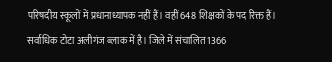परिषदीय स्कूलों में प्रधानाध्यापक नहीं हैं। वहीं 648 शिक्षकों के पद रिक्त हैं। सर्वाधिक टोटा अलीगंज ब्लाक में है। जिले में संचालित 1366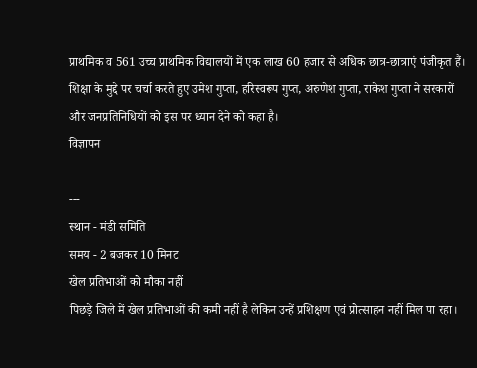प्राथमिक व 561 उच्च प्राथमिक विद्यालयों में एक लाख 60 हजार से अधिक छात्र-छात्राएं पंजीकृत हैं। शिक्षा के मुद्दे पर चर्चा करते हुए उमेश गुप्ता, हरिस्वरूप गुप्त, अरुणेश गुप्ता, राकेश गुप्ता ने सरकारों और जनप्रतिनिधियों को इस पर ध्यान देने को कहा है।
विज्ञापन

---
स्थान - मंडी समिति
समय - 2 बजकर 10 मिनट
खेल प्रतिभाओं को मौका नहीं
पिछड़े जिले में खेल प्रतिभाओं की कमी नहीं है लेकिन उन्हें प्रशिक्षण एवं प्रोत्साहन नहीं मिल पा रहा।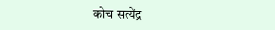कोच सत्येंद्र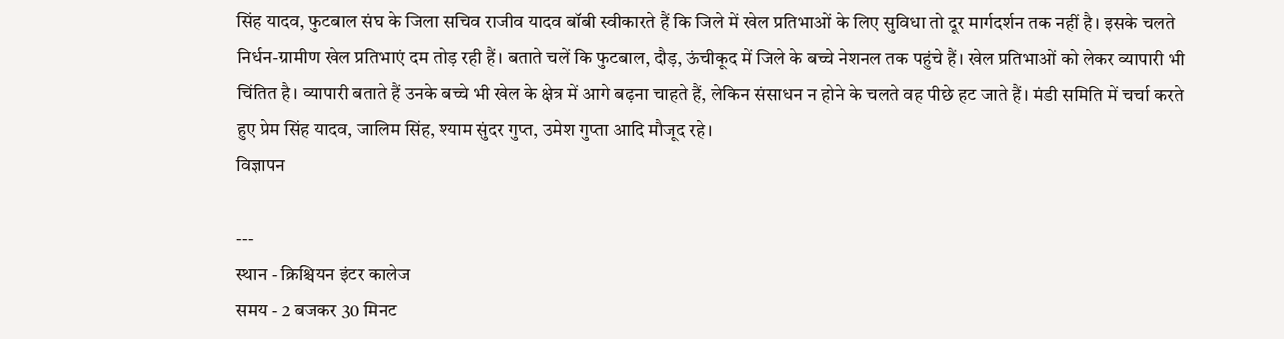सिंह यादव, फुटबाल संघ के जिला सचिव राजीव यादव बॉबी स्वीकारते हैं कि जिले में खेल प्रतिभाओं के लिए सुविधा तो दूर मार्गदर्शन तक नहीं है। इसके चलते निर्धन-ग्रामीण खेल प्रतिभाएं दम तोड़ रही हैं। बताते चलें कि फुटबाल, दौड़, ऊंचीकूद में जिले के बच्चे नेशनल तक पहुंचे हैं। खेल प्रतिभाओं को लेकर व्यापारी भी चिंतित है। व्यापारी बताते हैं उनके बच्चे भी खेल के क्षेत्र में आगे बढ़ना चाहते हैं, लेकिन संसाधन न होने के चलते वह पीछे हट जाते हैं। मंडी समिति में चर्चा करते हुए प्रेम सिंह यादव, जालिम सिंह, श्याम सुंदर गुप्त, उमेश गुप्ता आदि मौजूद रहे।
विज्ञापन

---
स्थान - क्रिश्चियन इंटर कालेज
समय - 2 बजकर 30 मिनट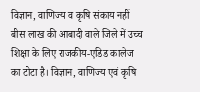विज्ञान, वाणिज्य व कृषि संकाय नहीं
बीस लाख की आबादी वाले जिले में उच्च शिक्षा के लिए राजकीय-एडिड कालेज का टोटा है। विज्ञान, वाणिज्य एवं कृषि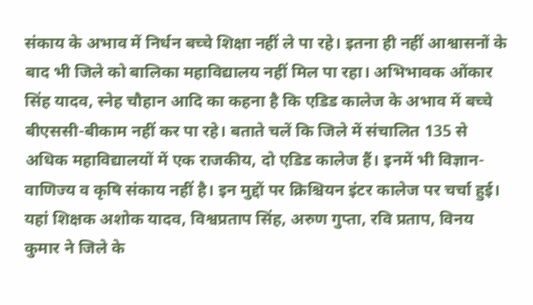संकाय के अभाव में निर्धन बच्चे शिक्षा नहीं ले पा रहे। इतना ही नहीं आश्वासनों के बाद भी जिले को बालिका महाविद्यालय नहीं मिल पा रहा। अभिभावक ओंकार सिंह यादव, स्नेह चौहान आदि का कहना है कि एडिड कालेज के अभाव में बच्चे बीएससी-बीकाम नहीं कर पा रहे। बताते चलें कि जिले में संचालित 135 से अधिक महाविद्यालयों में एक राजकीय, दो एडिड कालेज हैं। इनमें भी विज्ञान-वाणिज्य व कृषि संकाय नहीं है। इन मुद्दों पर क्रिश्चियन इंटर कालेज पर चर्चा हुई। यहां शिक्षक अशोक यादव, विश्वप्रताप सिंह, अरुण गुप्ता, रवि प्रताप, विनय कुमार ने जिले के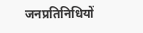जनप्रतिनिधियों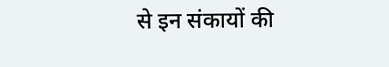से इन संकायों की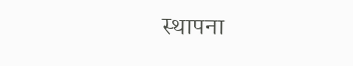स्थापना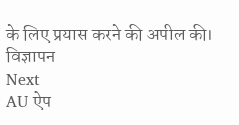के लिए प्रयास करने की अपील की।
विज्ञापन
Next
AU ऐप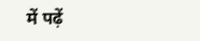में पढ़ें